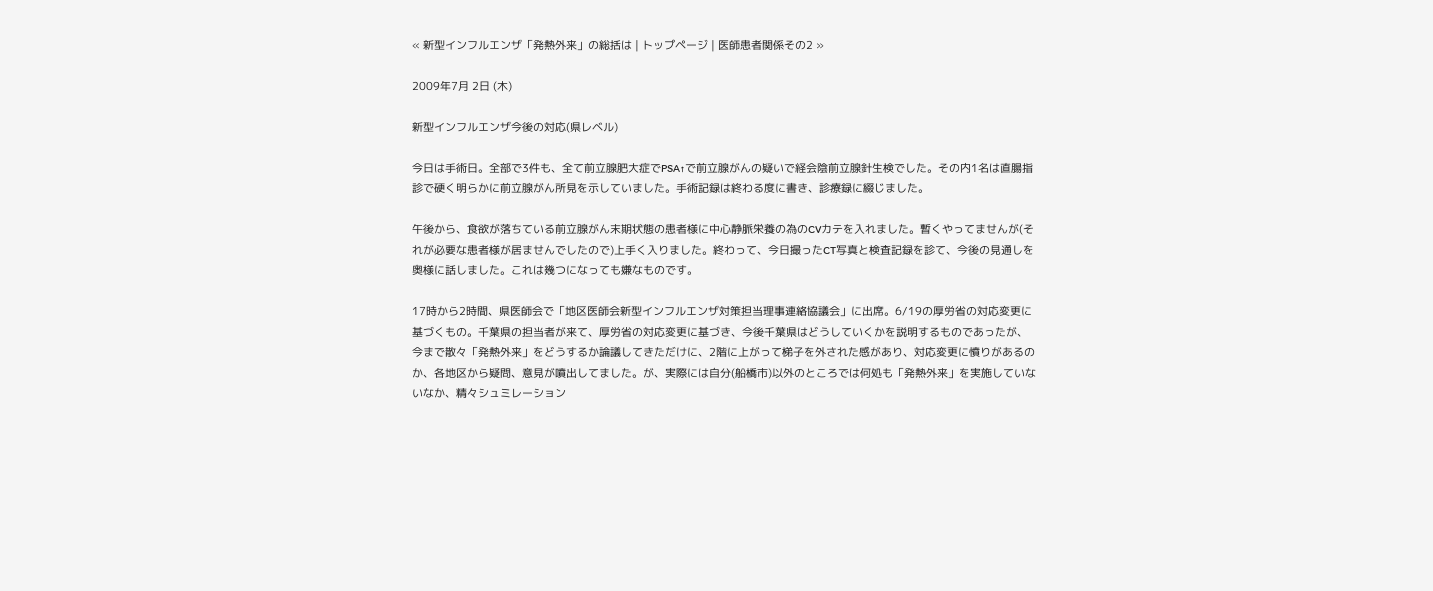« 新型インフルエンザ「発熱外来」の総括は | トップページ | 医師患者関係その2 »

2009年7月 2日 (木)

新型インフルエンザ今後の対応(県レベル)

今日は手術日。全部で3件も、全て前立腺肥大症でPSA↑で前立腺がんの疑いで経会陰前立腺針生検でした。その内1名は直腸指診で硬く明らかに前立腺がん所見を示していました。手術記録は終わる度に書き、診療録に綴じました。

午後から、食欲が落ちている前立腺がん末期状態の患者様に中心静脈栄養の為のCVカテを入れました。暫くやってませんが(それが必要な患者様が居ませんでしたので)上手く入りました。終わって、今日撮ったCT写真と検査記録を診て、今後の見通しを奥様に話しました。これは幾つになっても嫌なものです。

17時から2時間、県医師会で「地区医師会新型インフルエンザ対策担当理事連絡協議会」に出席。6/19の厚労省の対応変更に基づくもの。千葉県の担当者が来て、厚労省の対応変更に基づき、今後千葉県はどうしていくかを説明するものであったが、今まで散々「発熱外来」をどうするか論議してきただけに、2階に上がって梯子を外された感があり、対応変更に憤りがあるのか、各地区から疑問、意見が噴出してました。が、実際には自分(船橋市)以外のところでは何処も「発熱外来」を実施していないなか、精々シュミレーション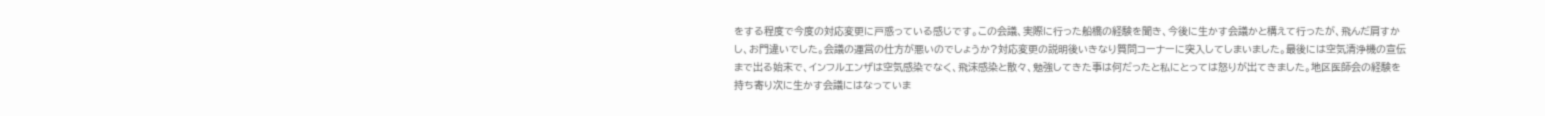をする程度で今度の対応変更に戸惑っている感じです。この会議、実際に行った船橋の経験を聞き、今後に生かす会議かと構えて行ったが、飛んだ肩すかし、お門違いでした。会議の運営の仕方が悪いのでしょうか?対応変更の説明後いきなり質問コーナーに突入してしまいました。最後には空気清浄機の宣伝まで出る始末で、インフルエンザは空気感染でなく、飛沫感染と散々、勉強してきた事は何だったと私にとっては怒りが出てきました。地区医師会の経験を持ち寄り次に生かす会議にはなっていま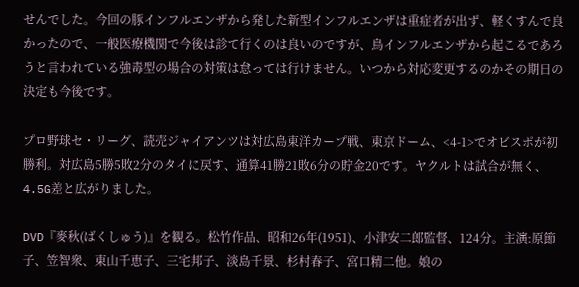せんでした。今回の豚インフルエンザから発した新型インフルエンザは重症者が出ず、軽くすんで良かったので、一般医療機関で今後は診て行くのは良いのですが、鳥インフルエンザから起こるであろうと言われている強毒型の場合の対策は怠っては行けません。いつから対応変更するのかその期日の決定も今後です。

プロ野球セ・リーグ、読売ジャイアンツは対広島東洋カープ戦、東京ドーム、<4-1>でオビスポが初勝利。対広島5勝5敗2分のタイに戻す、通算41勝21敗6分の貯金20です。ヤクルトは試合が無く、4.5G差と広がりました。

DVD『麥秋(ばくしゅう)』を観る。松竹作品、昭和26年(1951)、小津安二郎監督、124分。主演:原節子、笠智衆、東山千恵子、三宅邦子、淡島千景、杉村春子、宮口精二他。娘の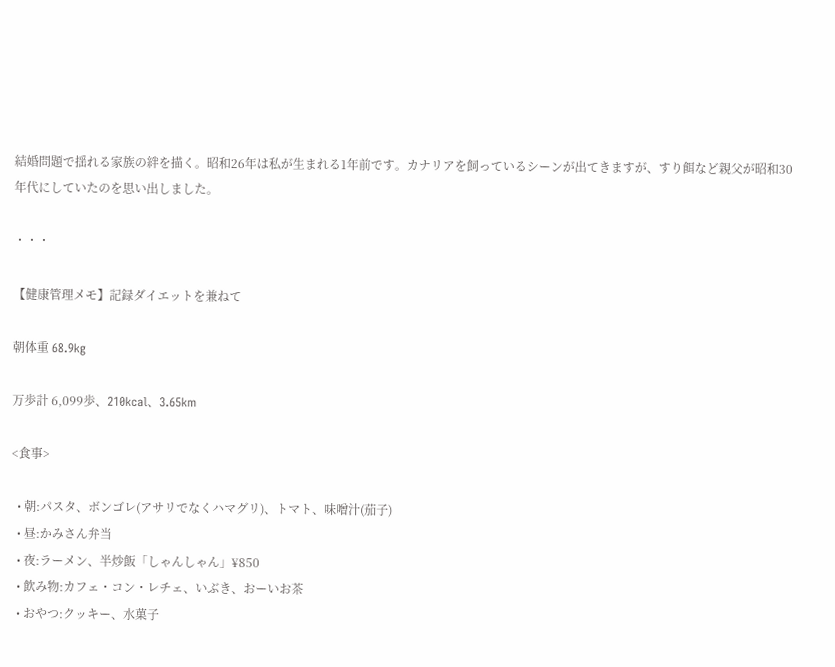結婚問題で揺れる家族の絆を描く。昭和26年は私が生まれる1年前です。カナリアを飼っているシーンが出てきますが、すり餌など親父が昭和30年代にしていたのを思い出しました。

・・・

【健康管理メモ】記録ダイエットを兼ねて

朝体重 68.9kg

万歩計 6,099歩、210kcal、3.65km

<食事>

  • 朝:パスタ、ボンゴレ(アサリでなくハマグリ)、トマト、味噌汁(茄子)
  • 昼:かみさん弁当
  • 夜:ラーメン、半炒飯「しゃんしゃん」¥850
  • 飲み物:カフェ・コン・レチェ、いぶき、おーいお茶
  • おやつ:クッキー、水菓子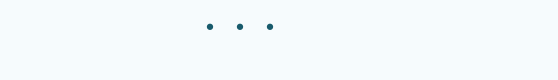・・・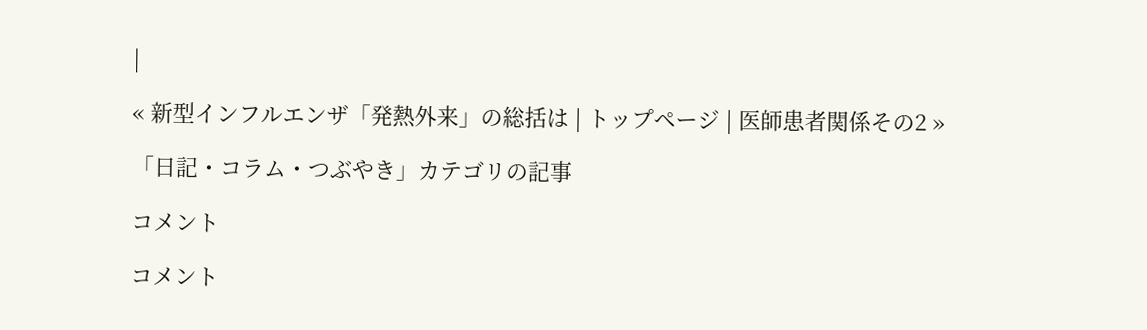|

« 新型インフルエンザ「発熱外来」の総括は | トップページ | 医師患者関係その2 »

「日記・コラム・つぶやき」カテゴリの記事

コメント

コメント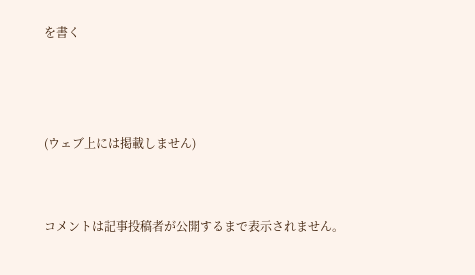を書く



(ウェブ上には掲載しません)


コメントは記事投稿者が公開するまで表示されません。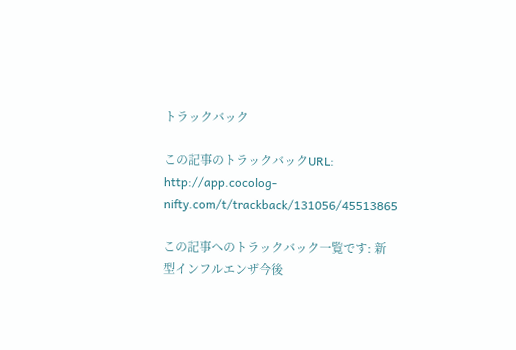トラックバック

この記事のトラックバックURL:
http://app.cocolog-nifty.com/t/trackback/131056/45513865

この記事へのトラックバック一覧です: 新型インフルエンザ今後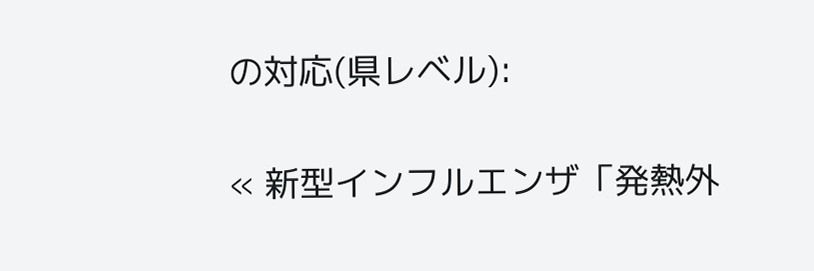の対応(県レベル):

« 新型インフルエンザ「発熱外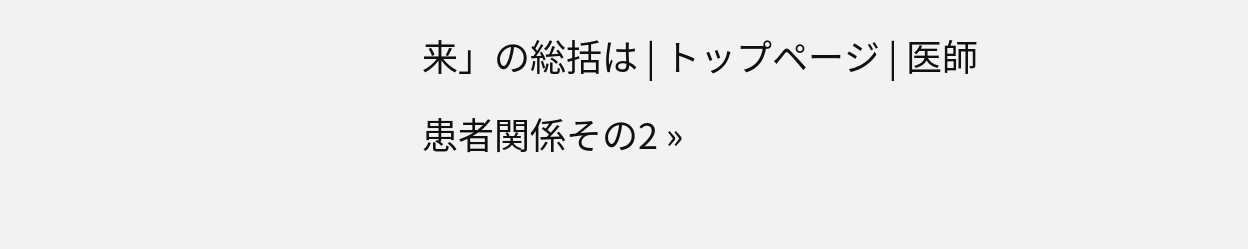来」の総括は | トップページ | 医師患者関係その2 »